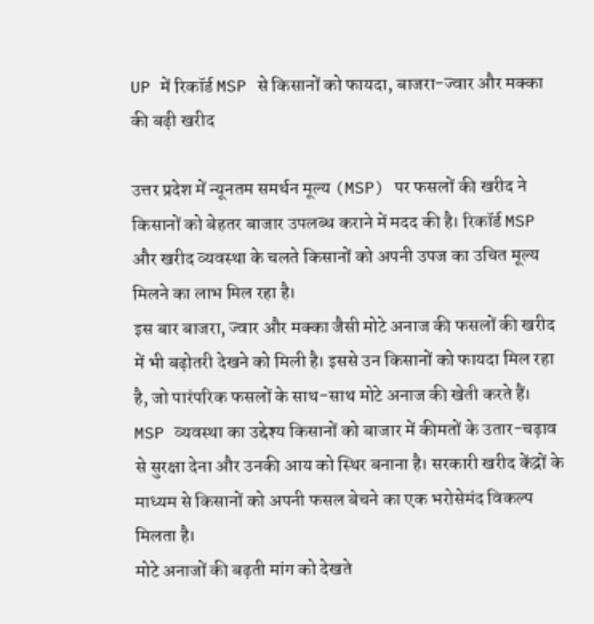UP में रिकॉर्ड MSP से किसानों को फायदा, बाजरा-ज्वार और मक्का की बढ़ी खरीद

उत्तर प्रदेश में न्यूनतम समर्थन मूल्य (MSP) पर फसलों की खरीद ने किसानों को बेहतर बाजार उपलब्ध कराने में मदद की है। रिकॉर्ड MSP और खरीद व्यवस्था के चलते किसानों को अपनी उपज का उचित मूल्य मिलने का लाभ मिल रहा है।
इस बार बाजरा, ज्वार और मक्का जैसी मोटे अनाज की फसलों की खरीद में भी बढ़ोतरी देखने को मिली है। इससे उन किसानों को फायदा मिल रहा है, जो पारंपरिक फसलों के साथ-साथ मोटे अनाज की खेती करते हैं।
MSP व्यवस्था का उद्देश्य किसानों को बाजार में कीमतों के उतार-चढ़ाव से सुरक्षा देना और उनकी आय को स्थिर बनाना है। सरकारी खरीद केंद्रों के माध्यम से किसानों को अपनी फसल बेचने का एक भरोसेमंद विकल्प मिलता है।
मोटे अनाजों की बढ़ती मांग को देखते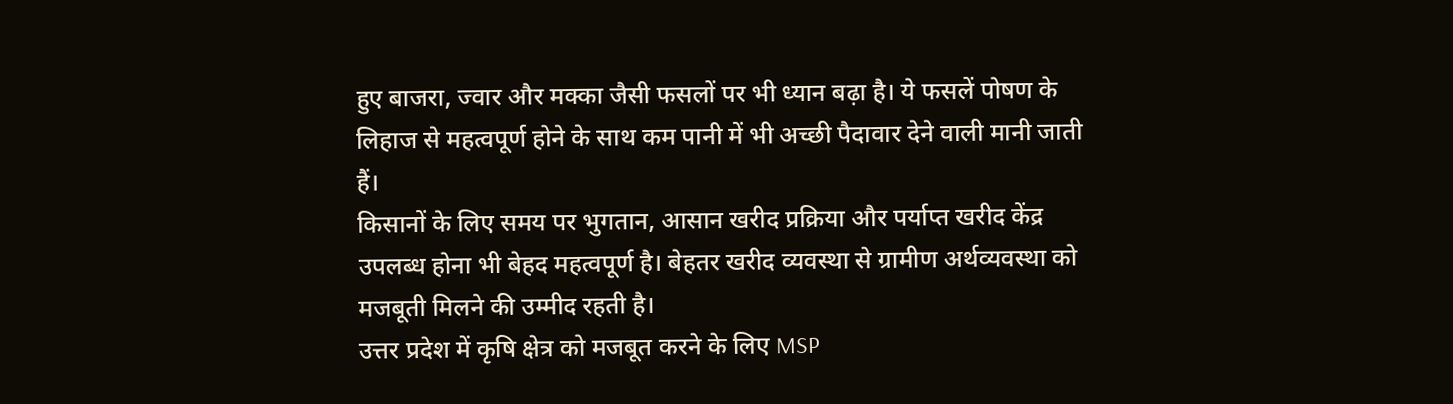हुए बाजरा, ज्वार और मक्का जैसी फसलों पर भी ध्यान बढ़ा है। ये फसलें पोषण के लिहाज से महत्वपूर्ण होने के साथ कम पानी में भी अच्छी पैदावार देने वाली मानी जाती हैं।
किसानों के लिए समय पर भुगतान, आसान खरीद प्रक्रिया और पर्याप्त खरीद केंद्र उपलब्ध होना भी बेहद महत्वपूर्ण है। बेहतर खरीद व्यवस्था से ग्रामीण अर्थव्यवस्था को मजबूती मिलने की उम्मीद रहती है।
उत्तर प्रदेश में कृषि क्षेत्र को मजबूत करने के लिए MSP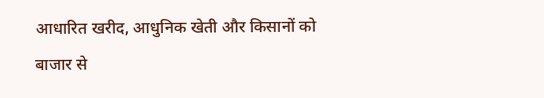आधारित खरीद, आधुनिक खेती और किसानों को बाजार से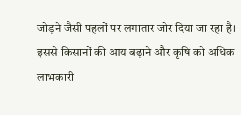जोड़ने जैसी पहलों पर लगातार जोर दिया जा रहा है। इससे किसानों की आय बढ़ाने और कृषि को अधिक लाभकारी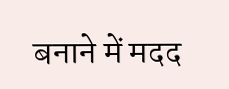बनाने में मदद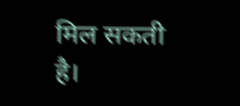मिल सकती है।